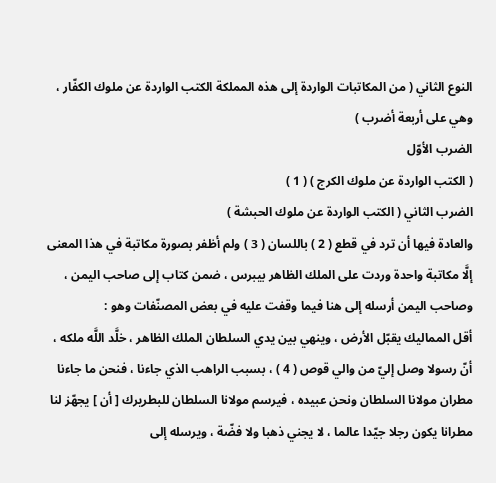النوع الثاني ( من المكاتبات الواردة إلى هذه المملكة الكتب الواردة عن ملوك الكفّار ، وهي على أربعة أضرب )
الضرب الأوّل
( الكتب الواردة عن ملوك الكرج ) ( 1 )
الضرب الثاني ( الكتب الواردة عن ملوك الحبشة )
والعادة فيها أن ترد في قطع ( 2 ) باللسان ( 3 ) ولم أظفر بصورة مكاتبة في هذا المعنى إلَّا مكاتبة واحدة وردت على الملك الظاهر بيبرس ، ضمن كتاب إلى صاحب اليمن ، وصاحب اليمن أرسله إلى هنا فيما وقفت عليه في بعض المصنّفات وهو :
أقل المماليك يقبّل الأرض ، وينهي بين يدي السلطان الملك الظاهر ، خلَّد اللَّه ملكه ، أنّ رسولا وصل إليّ من والي قوص ( 4 ) ، بسبب الراهب الذي جاءنا ، فنحن ما جاءنا مطران مولانا السلطان ونحن عبيده ، فيرسم مولانا السلطان للبطريرك [ أن ] يجهّز لنا مطرانا يكون رجلا جيّدا عالما ، لا يجني ذهبا ولا فضّة ، ويرسله إلى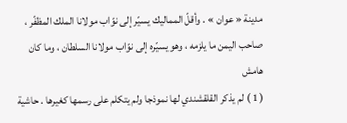مدينة « عوان » . وأقلّ المماليك يسيّر إلى نوّاب مولانا الملك المظفّر ، صاحب اليمن ما يلزمه ، وهو يسيّره إلى نوّاب مولانا السلطان ، وما كان
هامش
( 1 ) لم يذكر القلقشندي لها نموذجا ولم يتكلم على رسمها كغيرها . حاشية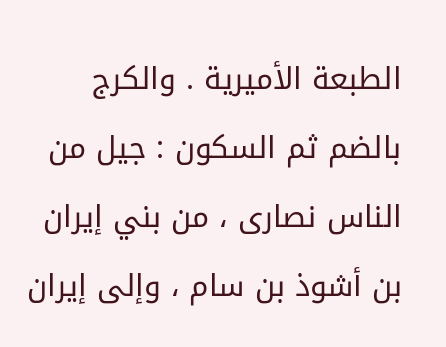الطبعة الأميرية . والكرج بالضم ثم السكون : جيل من الناس نصارى ، من بني إيران بن أشوذ بن سام ، وإلى إيران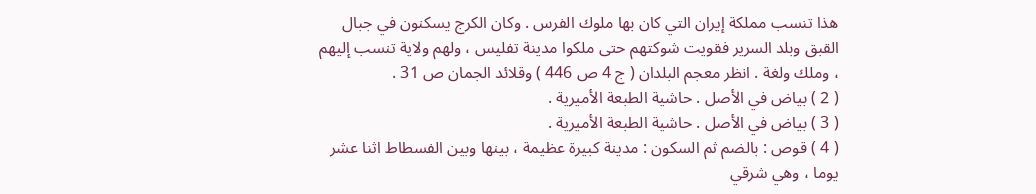هذا تنسب مملكة إيران التي كان بها ملوك الفرس . وكان الكرج يسكنون في جبال القبق وبلد السرير فقويت شوكتهم حتى ملكوا مدينة تفليس ، ولهم ولاية تنسب إليهم ، وملك ولغة . انظر معجم البلدان ( ج 4 ص 446 ) وقلائد الجمان ص 31 .
( 2 ) بياض في الأصل . حاشية الطبعة الأميرية .
( 3 ) بياض في الأصل . حاشية الطبعة الأميرية .
( 4 ) قوص : بالضم ثم السكون : مدينة كبيرة عظيمة ، بينها وبين الفسطاط اثنا عشر يوما ، وهي شرقي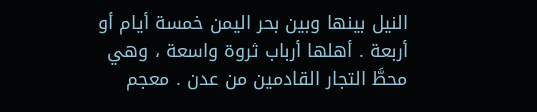النيل بينها وبين بحر اليمن خمسة أيام أو أربعة . أهلها أرباب ثروة واسعة ، وهي محطَّ التجار القادمين من عدن . معجم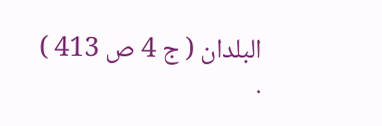البلدان ( ج 4 ص 413 ) .